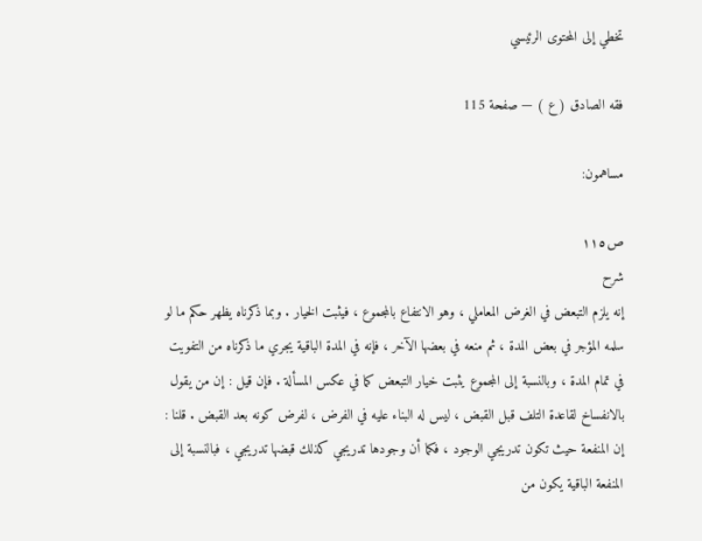تخطي إلى المحتوى الرئيسي

فقه الصادق ( ع ) — صفحة 115

مساهمون:

ص١١٥
شرح
إنه يلزم التبعض في الغرض المعاملي ، وهو الانتفاع بالمجموع ، فيثبت الخيار . وبما ذكرناه يظهر حكم ما لو سلمه المؤجر في بعض المدة ، ثم منعه في بعضها الآخر ، فإنه في المدة الباقية يجري ما ذكرناه من التفويت في تمام المدة ، وبالنسبة إلى المجموع يثبت خيار التبعض كما في عكس المسألة . فإن قيل : إن من يقول بالانفساخ لقاعدة التلف قبل القبض ، ليس له البناء عليه في الفرض ، لفرض كونه بعد القبض . قلنا : إن المنفعة حيث تكون تدريجي الوجود ، فكما أن وجودها تدريجي كذلك قبضها تدريجي ، فبالنسبة إلى المنفعة الباقية يكون من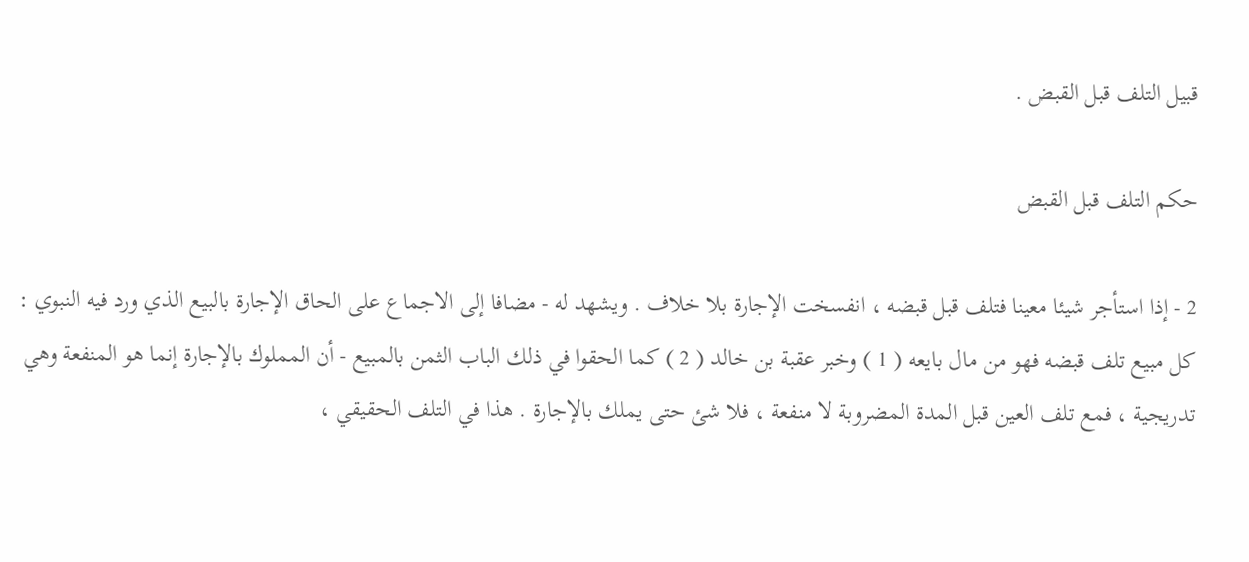قبيل التلف قبل القبض .

حكم التلف قبل القبض

2 - إذا استأجر شيئا معينا فتلف قبل قبضه ، انفسخت الإجارة بلا خلاف . ويشهد له - مضافا إلى الاجماع على الحاق الإجارة بالبيع الذي ورد فيه النبوي : كل مبيع تلف قبضه فهو من مال بايعه ( 1 ) وخبر عقبة بن خالد ( 2 ) كما الحقوا في ذلك الباب الثمن بالمبيع - أن المملوك بالإجارة إنما هو المنفعة وهي تدريجية ، فمع تلف العين قبل المدة المضروبة لا منفعة ، فلا شئ حتى يملك بالإجارة . هذا في التلف الحقيقي ،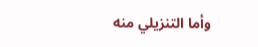وأما التنزيلي منه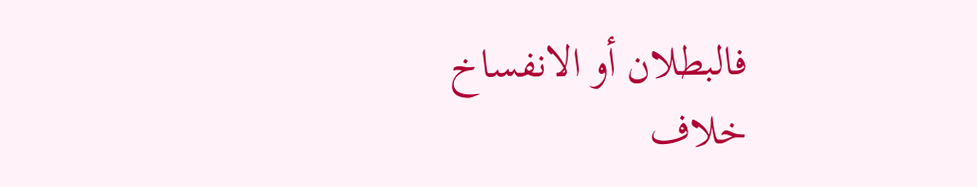فالبطلان أو الانفساخ خلاف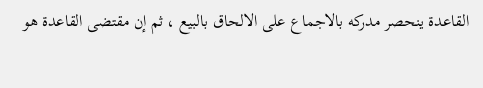القاعدة ينحصر مدركه بالاجماع على الالحاق بالبيع ، ثم إن مقتضى القاعدة هو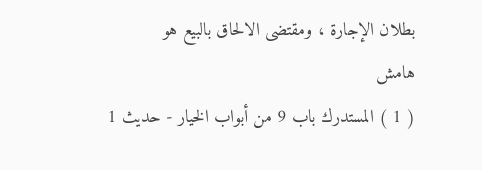بطلان الإجارة ، ومقتضى الالحاق بالبيع هو
هامش
( 1 ) المستدرك باب 9 من أبواب الخيار - حديث 1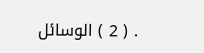. ( 2 ) الوسائل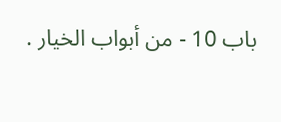باب 10 - من أبواب الخيار .